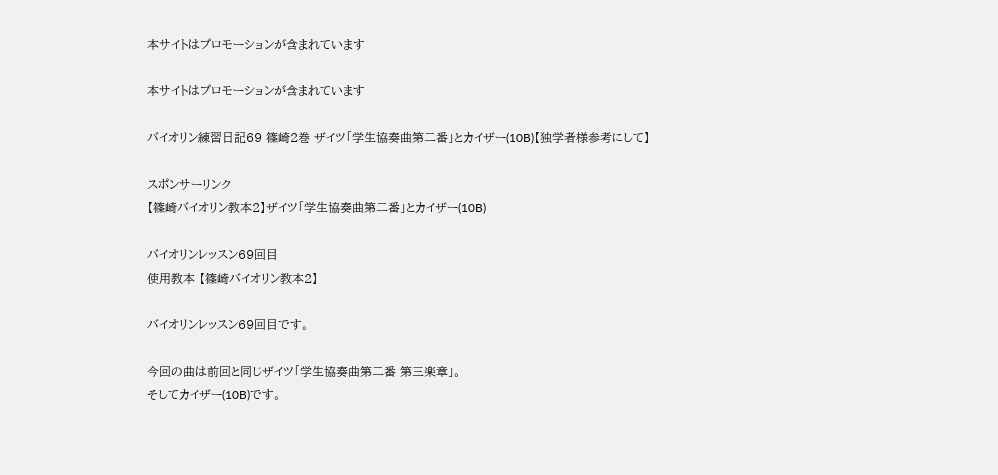本サイトはプロモーションが含まれています

本サイトはプロモーションが含まれています

バイオリン練習日記69 篠崎2巻 ザイツ「学生協奏曲第二番」とカイザー(10B)【独学者様参考にして】

スポンサーリンク
【篠崎バイオリン教本2】ザイツ「学生協奏曲第二番」とカイザー(10B)

バイオリンレッスン69回目
使用教本 【篠崎バイオリン教本2】

バイオリンレッスン69回目です。

今回の曲は前回と同じザイツ「学生協奏曲第二番 第三楽章」。
そしてカイザー(10B)です。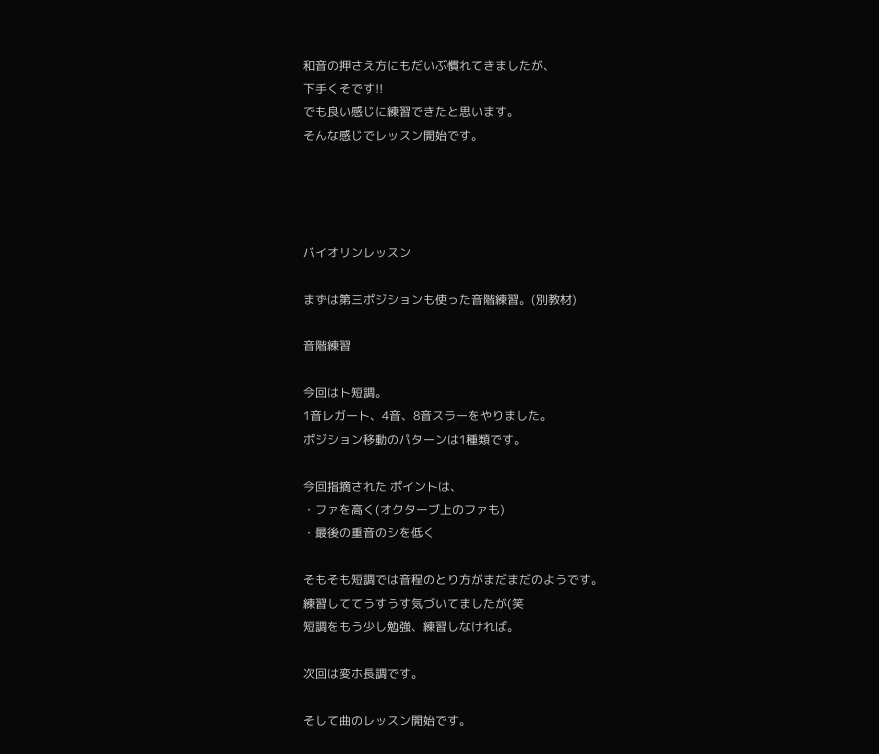和音の押さえ方にもだいぶ慣れてきましたが、
下手くそです!!
でも良い感じに練習できたと思います。
そんな感じでレッスン開始です。




バイオリンレッスン

まずは第三ポジションも使った音階練習。(別教材)

音階練習

今回はト短調。
1音レガート、4音、8音スラーをやりました。
ポジション移動のパターンは1種類です。

今回指摘された ポイントは、
・ファを高く(オクターブ上のファも)
・最後の重音のシを低く

そもそも短調では音程のとり方がまだまだのようです。
練習しててうすうす気づいてましたが(笑
短調をもう少し勉強、練習しなければ。

次回は変ホ長調です。

そして曲のレッスン開始です。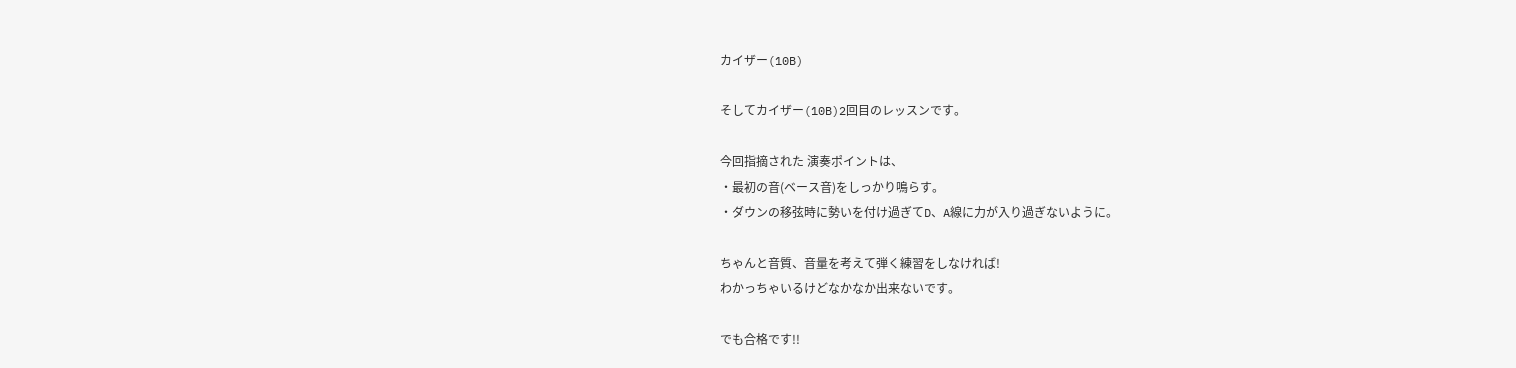カイザー(10B)

そしてカイザー(10B)2回目のレッスンです。

今回指摘された 演奏ポイントは、
・最初の音(ベース音)をしっかり鳴らす。
・ダウンの移弦時に勢いを付け過ぎてD、A線に力が入り過ぎないように。

ちゃんと音質、音量を考えて弾く練習をしなければ!
わかっちゃいるけどなかなか出来ないです。

でも合格です!!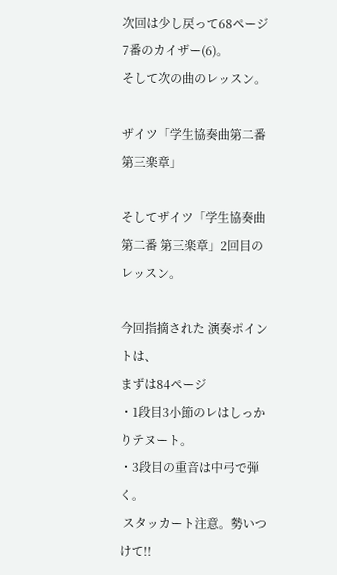次回は少し戻って68ページ7番のカイザー(6)。
そして次の曲のレッスン。

ザイツ「学生協奏曲第二番 第三楽章」

そしてザイツ「学生協奏曲第二番 第三楽章」2回目のレッスン。

今回指摘された 演奏ポイントは、
まずは84ページ
・1段目3小節のレはしっかりテヌート。
・3段目の重音は中弓で弾く。
 スタッカート注意。勢いつけて!!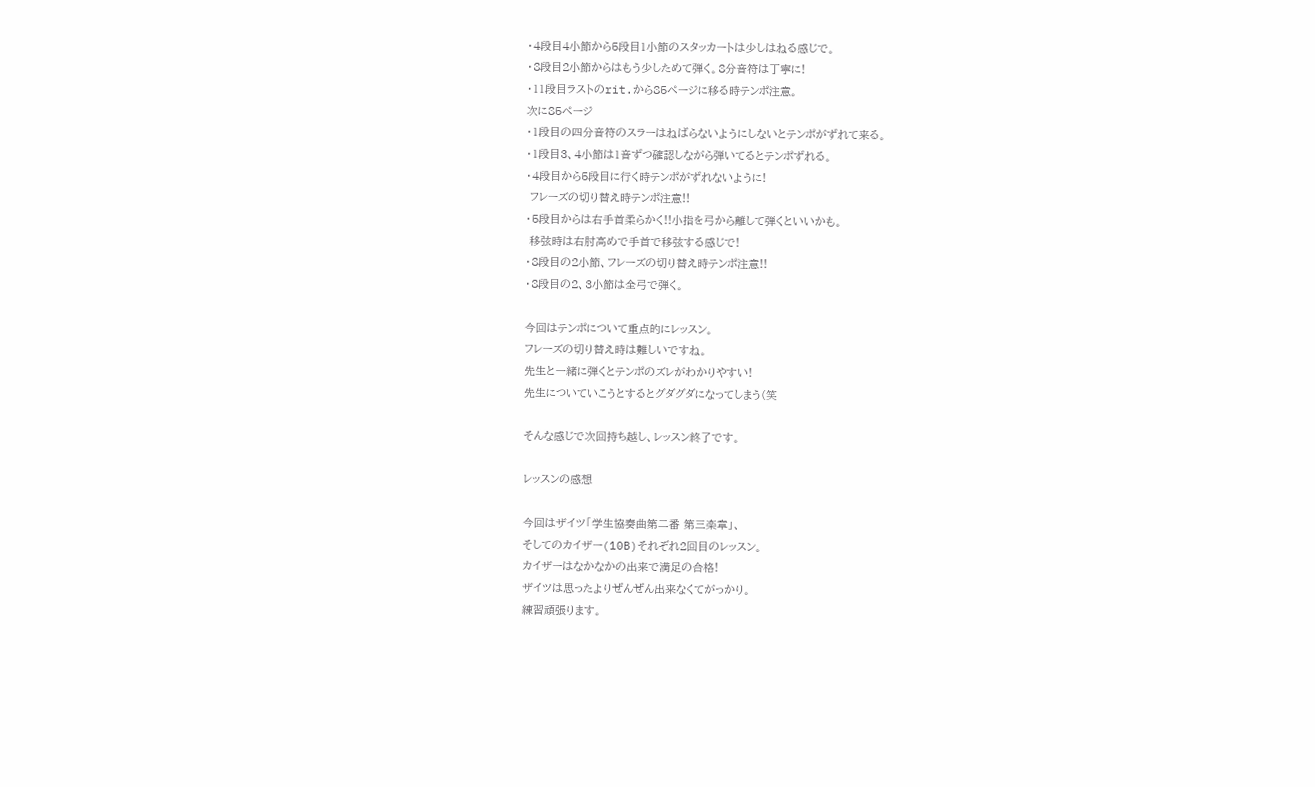・4段目4小節から5段目1小節のスタッカートは少しはねる感じで。
・8段目2小節からはもう少しためて弾く。8分音符は丁寧に!
・11段目ラストのrit.から85ページに移る時テンポ注意。
次に85ページ
・1段目の四分音符のスラーはねばらないようにしないとテンポがずれて来る。
・1段目3、4小節は1音ずつ確認しながら弾いてるとテンポずれる。
・4段目から5段目に行く時テンポがずれないように!
 フレーズの切り替え時テンポ注意!!
・5段目からは右手首柔らかく!!小指を弓から離して弾くといいかも。
 移弦時は右肘高めで手首で移弦する感じで!
・8段目の2小節、フレーズの切り替え時テンポ注意!!
・8段目の2、3小節は全弓で弾く。

今回はテンポについて重点的にレッスン。
フレーズの切り替え時は難しいですね。
先生と一緒に弾くとテンポのズレがわかりやすい!
先生についていこうとするとグダグダになってしまう(笑

そんな感じで次回持ち越し、レッスン終了です。

レッスンの感想

今回はザイツ「学生協奏曲第二番 第三楽章」、
そしてのカイザー(10B)それぞれ2回目のレッスン。
カイザーはなかなかの出来で満足の合格!
ザイツは思ったよりぜんぜん出来なくてがっかり。
練習頑張ります。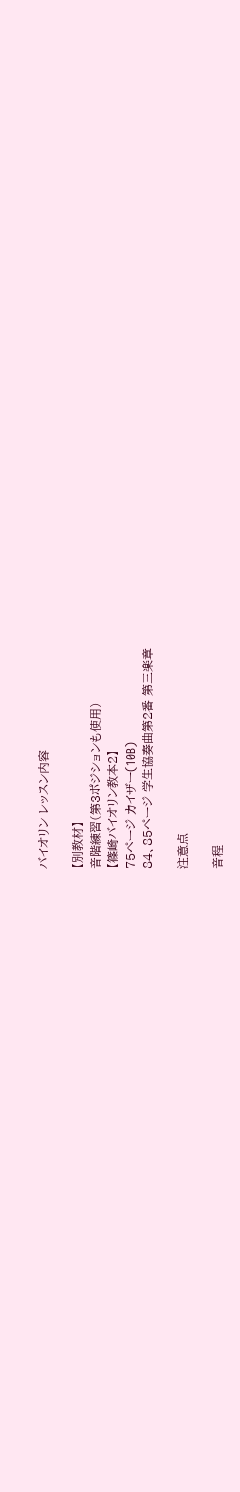バイオリン レッスン内容

【別教材】
音階練習(第3ポジションも使用)
【篠崎バイオリン教本2】
75ページ カイザー(10B)
84、85ページ 学生協奏曲第2番 第三楽章

注意点

音程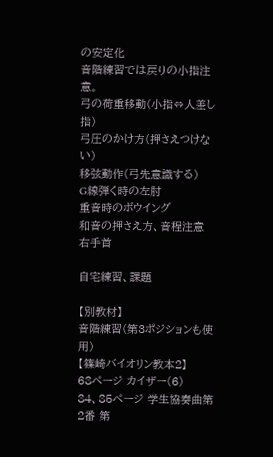の安定化
音階練習では戻りの小指注意。
弓の荷重移動(小指⇔人差し指)
弓圧のかけ方(押さえつけない)
移弦動作(弓先意識する)
G線弾く時の左肘
重音時のボウイング
和音の押さえ方、音程注意
右手首

自宅練習、課題

【別教材】
音階練習(第3ポジションも使用)
【篠崎バイオリン教本2】
68ページ カイザー(6)
84、85ページ 学生協奏曲第2番 第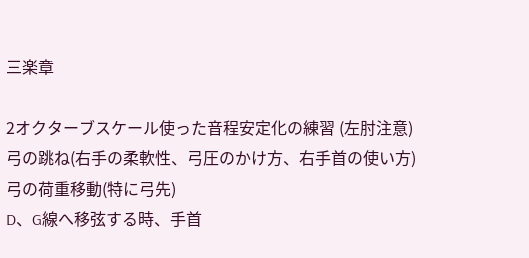三楽章

2オクターブスケール使った音程安定化の練習 (左肘注意)
弓の跳ね(右手の柔軟性、弓圧のかけ方、右手首の使い方)
弓の荷重移動(特に弓先)
D、G線へ移弦する時、手首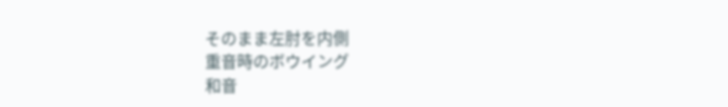そのまま左肘を内側
重音時のボウイング
和音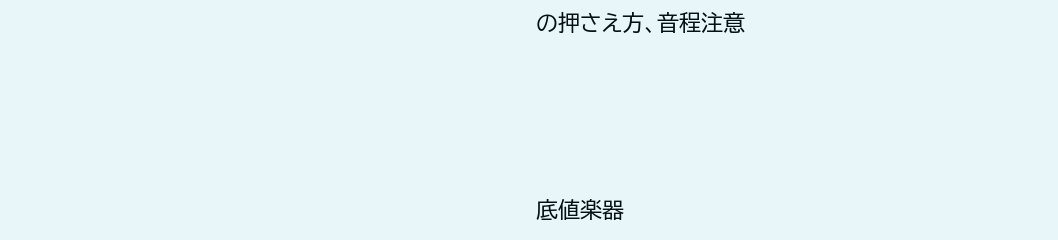の押さえ方、音程注意




底値楽器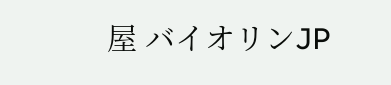屋 バイオリンJP